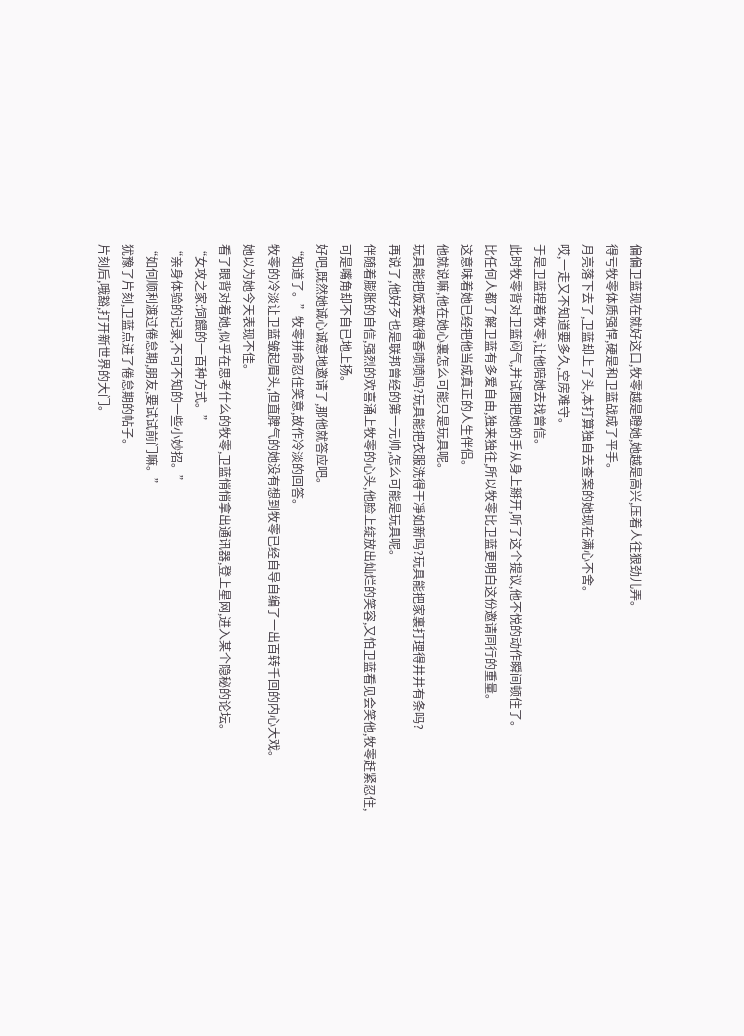偏偏卫蓝现在就好这口,牧零越是瞪她,她越是高兴,压着人往狠劲儿弄。
得亏牧零体质强悍,硬是和卫蓝战成了平手。
月亮落下去了,卫蓝却上了头,本打算独自去查案的她现在满心不舍。
哎,一走又不知道要多久,空房难守。
于是卫蓝捏着牧零,让他陪她去找曾信。
此时牧零背对卫蓝闷气,并试图把她的手从身上掰开,听了这个提议,他不悦的动作瞬间顿住了。
比任何人都了解卫蓝有多爱自由,独来独往,所以牧零比卫蓝更明白这份邀请同行的重量。
这意味着她已经把他当成真正的人生伴侣。
他就说嘛,他在她心裏怎么可能只是玩具呢。
玩具能把饭菜做得香喷喷吗?玩具能把衣服洗得干凈如新吗?玩具能把家裏打理得井井有条吗?
再说了,他好歹也是联邦曾经的第一元帅,怎么可能是玩具呢。
伴随着膨胀的自信,强烈的欢喜涌上牧零的心头,他脸上绽放出灿烂的笑容,又怕卫蓝看见会笑他,牧零赶紧忍住,可是嘴角却不自已地上扬。
好吧,既然她诚心诚意地邀请了,那他就答应吧。
“知道了。”牧零拼命忍住笑意,故作冷淡的回答。
牧零的冷淡让卫蓝皱起眉头,但直脾气的她没有想到牧零已经自导自编了一出百转千回的内心大戏。
她以为她今天表现不佳。
看了眼背对着她,似乎在思考什么的牧零,卫蓝悄悄拿出通讯器,登上星网,进入某个隐秘的论坛。
“女攻之家:饲餵的一百种方式。”
“亲身体验的记录,不可不知的一些小妙招。”
“如何顺利渡过倦怠期,朋友,要试试前门嘛。”
犹豫了片刻,卫蓝点进了倦怠期的帖子。
片刻后,哦豁,打开新世界的大门。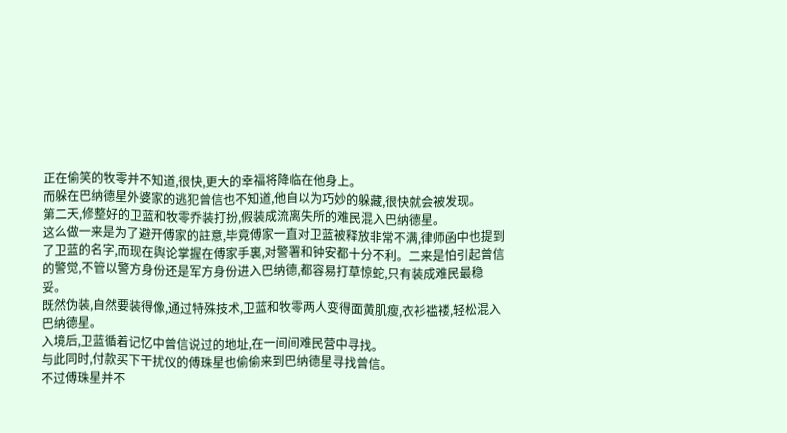正在偷笑的牧零并不知道,很快,更大的幸福将降临在他身上。
而躲在巴纳德星外婆家的逃犯曾信也不知道,他自以为巧妙的躲藏,很快就会被发现。
第二天,修整好的卫蓝和牧零乔装打扮,假装成流离失所的难民混入巴纳德星。
这么做一来是为了避开傅家的註意,毕竟傅家一直对卫蓝被释放非常不满,律师函中也提到了卫蓝的名字,而现在舆论掌握在傅家手裏,对警署和钟安都十分不利。二来是怕引起曾信的警觉,不管以警方身份还是军方身份进入巴纳德,都容易打草惊蛇,只有装成难民最稳妥。
既然伪装,自然要装得像,通过特殊技术,卫蓝和牧零两人变得面黄肌瘦,衣衫褴褛,轻松混入巴纳德星。
入境后,卫蓝循着记忆中曾信说过的地址,在一间间难民营中寻找。
与此同时,付款买下干扰仪的傅珠星也偷偷来到巴纳德星寻找曾信。
不过傅珠星并不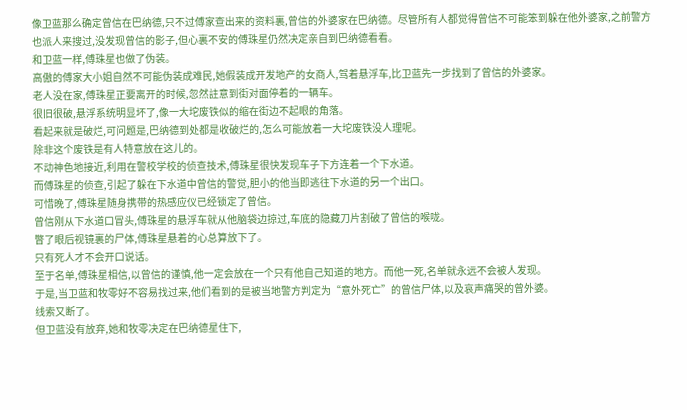像卫蓝那么确定曾信在巴纳德,只不过傅家查出来的资料裏,曾信的外婆家在巴纳德。尽管所有人都觉得曾信不可能笨到躲在他外婆家,之前警方也派人来搜过,没发现曾信的影子,但心裏不安的傅珠星仍然决定亲自到巴纳德看看。
和卫蓝一样,傅珠星也做了伪装。
高傲的傅家大小姐自然不可能伪装成难民,她假装成开发地产的女商人,驾着悬浮车,比卫蓝先一步找到了曾信的外婆家。
老人没在家,傅珠星正要离开的时候,忽然註意到街对面停着的一辆车。
很旧很破,悬浮系统明显坏了,像一大坨废铁似的缩在街边不起眼的角落。
看起来就是破烂,可问题是,巴纳德到处都是收破烂的,怎么可能放着一大坨废铁没人理呢。
除非这个废铁是有人特意放在这儿的。
不动神色地接近,利用在警校学校的侦查技术,傅珠星很快发现车子下方连着一个下水道。
而傅珠星的侦查,引起了躲在下水道中曾信的警觉,胆小的他当即逃往下水道的另一个出口。
可惜晚了,傅珠星随身携带的热感应仪已经锁定了曾信。
曾信刚从下水道口冒头,傅珠星的悬浮车就从他脑袋边掠过,车底的隐藏刀片割破了曾信的喉咙。
瞥了眼后视镜裏的尸体,傅珠星悬着的心总算放下了。
只有死人才不会开口说话。
至于名单,傅珠星相信,以曾信的谨慎,他一定会放在一个只有他自己知道的地方。而他一死,名单就永远不会被人发现。
于是,当卫蓝和牧零好不容易找过来,他们看到的是被当地警方判定为“意外死亡”的曾信尸体,以及哀声痛哭的曾外婆。
线索又断了。
但卫蓝没有放弃,她和牧零决定在巴纳德星住下,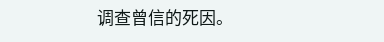调查曾信的死因。